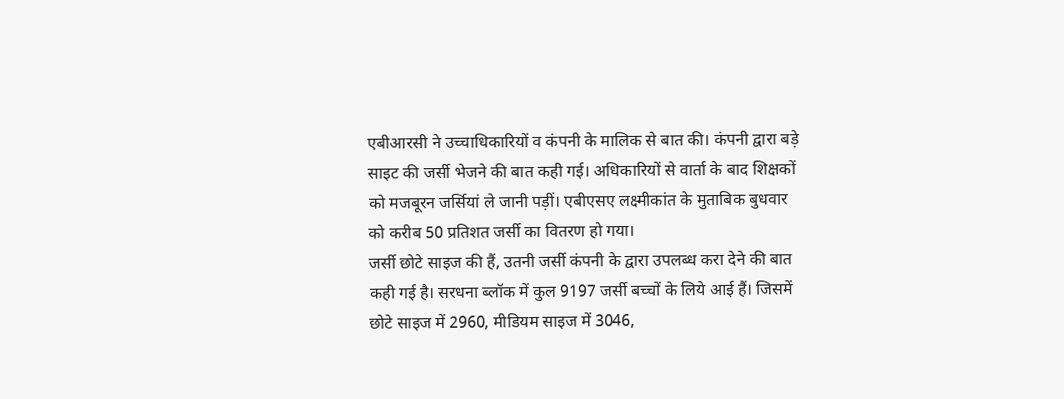एबीआरसी ने उच्चाधिकारियों व कंपनी के मालिक से बात की। कंपनी द्वारा बड़े साइट की जर्सी भेजने की बात कही गई। अधिकारियों से वार्ता के बाद शिक्षकों को मजबूरन जर्सियां ले जानी पड़ीं। एबीएसए लक्ष्मीकांत के मुताबिक बुधवार को करीब 50 प्रतिशत जर्सी का वितरण हो गया।
जर्सी छोटे साइज की हैं, उतनी जर्सी कंपनी के द्वारा उपलब्ध करा देने की बात कही गई है। सरधना ब्लॉक में कुल 9197 जर्सी बच्चों के लिये आई हैं। जिसमें छोटे साइज में 2960, मीडियम साइज में 3046,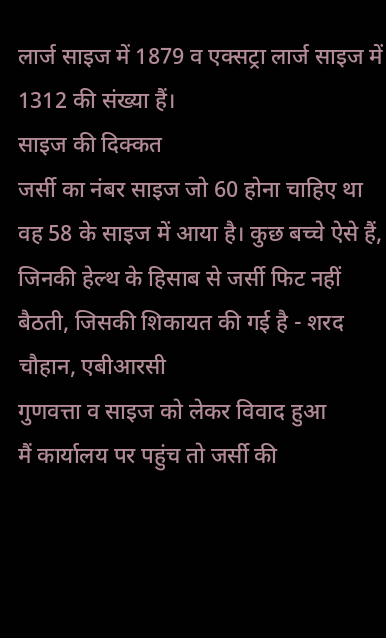लार्ज साइज में 1879 व एक्सट्रा लार्ज साइज में 1312 की संख्या हैं।
साइज की दिक्कत
जर्सी का नंबर साइज जो 60 होना चाहिए था वह 58 के साइज में आया है। कुछ बच्चे ऐसे हैं, जिनकी हेल्थ के हिसाब से जर्सी फिट नहीं बैठती, जिसकी शिकायत की गई है - शरद चौहान, एबीआरसी
गुणवत्ता व साइज को लेकर विवाद हुआ
मैं कार्यालय पर पहुंच तो जर्सी की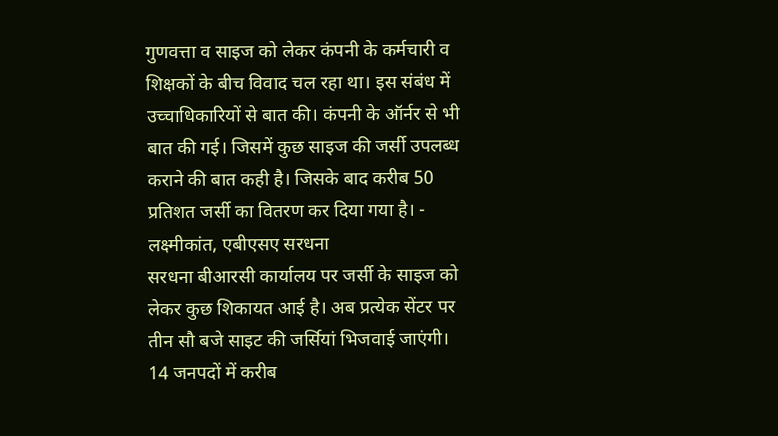गुणवत्ता व साइज को लेकर कंपनी के कर्मचारी व शिक्षकों के बीच विवाद चल रहा था। इस संबंध में उच्चाधिकारियों से बात की। कंपनी के ऑर्नर से भी बात की गई। जिसमें कुछ साइज की जर्सी उपलब्ध कराने की बात कही है। जिसके बाद करीब 50 प्रतिशत जर्सी का वितरण कर दिया गया है। - लक्ष्मीकांत, एबीएसए सरधना
सरधना बीआरसी कार्यालय पर जर्सी के साइज को लेकर कुछ शिकायत आई है। अब प्रत्येक सेंटर पर तीन सौ बजे साइट की जर्सियां भिजवाई जाएंगी। 14 जनपदों में करीब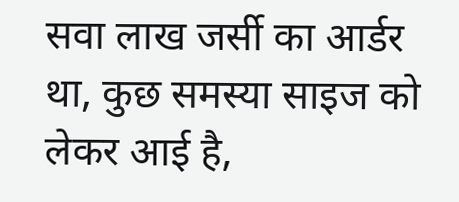सवा लाख जर्सी का आर्डर था, कुछ समस्या साइज को लेकर आई है,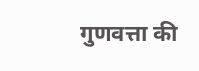गुणवत्ता की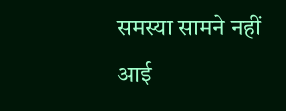समस्या सामने नहीं आई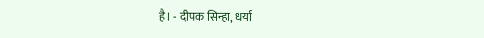है। - दीपक सिन्हा, धर्या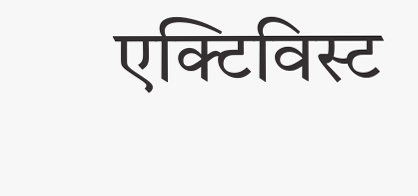एक्टिविस्ट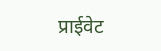प्राईवेट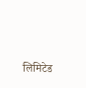लिमिटेड